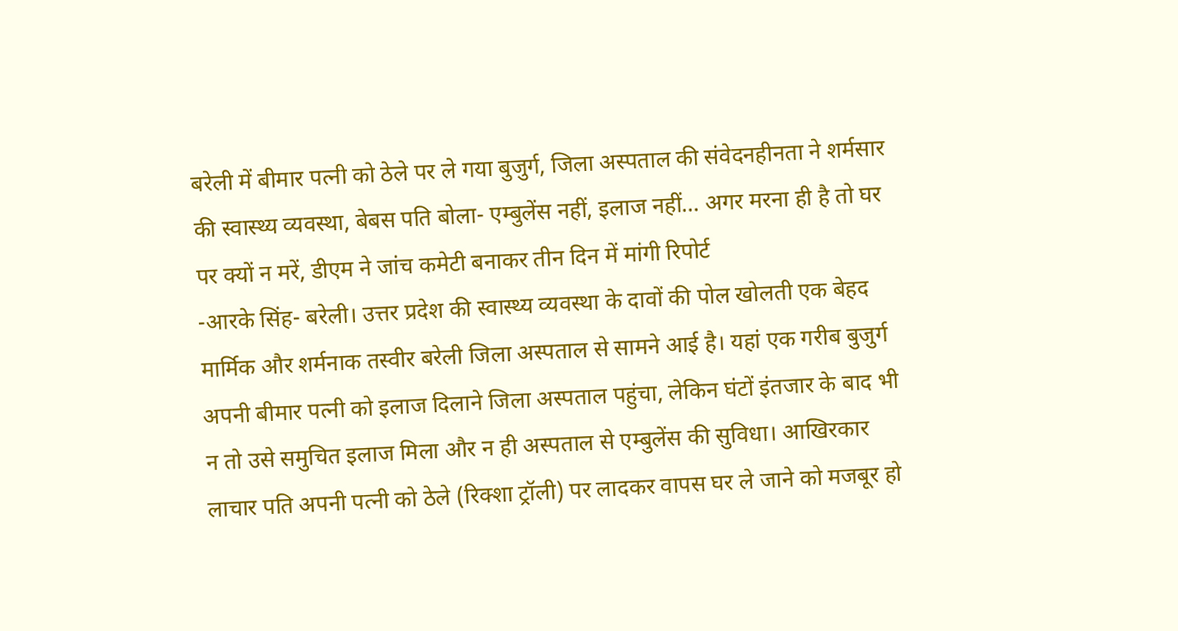बरेली में बीमार पत्नी को ठेले पर ले गया बुजुर्ग, जिला अस्पताल की संवेदनहीनता ने शर्मसार की स्वास्थ्य व्यवस्था, बेबस पति बोला- एम्बुलेंस नहीं, इलाज नहीं… अगर मरना ही है तो घर पर क्यों न मरें, डीएम ने जांच कमेटी बनाकर तीन दिन में मांगी रिपोर्ट
-आरके सिंह- बरेली। उत्तर प्रदेश की स्वास्थ्य व्यवस्था के दावों की पोल खोलती एक बेहद मार्मिक और शर्मनाक तस्वीर बरेली जिला अस्पताल से सामने आई है। यहां एक गरीब बुजुर्ग अपनी बीमार पत्नी को इलाज दिलाने जिला अस्पताल पहुंचा, लेकिन घंटों इंतजार के बाद भी न तो उसे समुचित इलाज मिला और न ही अस्पताल से एम्बुलेंस की सुविधा। आखिरकार लाचार पति अपनी पत्नी को ठेले (रिक्शा ट्रॉली) पर लादकर वापस घर ले जाने को मजबूर हो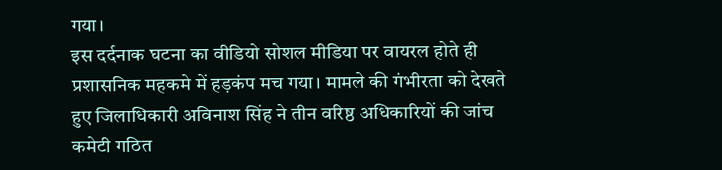गया।
इस दर्दनाक घटना का वीडियो सोशल मीडिया पर वायरल होते ही प्रशासनिक महकमे में हड़कंप मच गया। मामले की गंभीरता को देखते हुए जिलाधिकारी अविनाश सिंह ने तीन वरिष्ठ अधिकारियों की जांच कमेटी गठित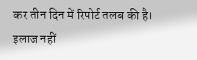कर तीन दिन में रिपोर्ट तलब की है।
इलाज नहीं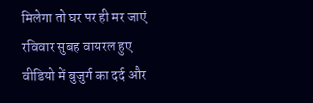मिलेगा तो घर पर ही मर जाएं
रविवार सुबह वायरल हुए वीडियो में बुजुर्ग का दर्द और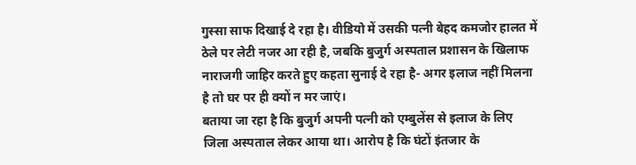गुस्सा साफ दिखाई दे रहा है। वीडियो में उसकी पत्नी बेहद कमजोर हालत में ठेले पर लेटी नजर आ रही है, जबकि बुजुर्ग अस्पताल प्रशासन के खिलाफ नाराजगी जाहिर करते हुए कहता सुनाई दे रहा है- अगर इलाज नहीं मिलना है तो घर पर ही क्यों न मर जाएं।
बताया जा रहा है कि बुजुर्ग अपनी पत्नी को एम्बुलेंस से इलाज के लिए जिला अस्पताल लेकर आया था। आरोप है कि घंटों इंतजार के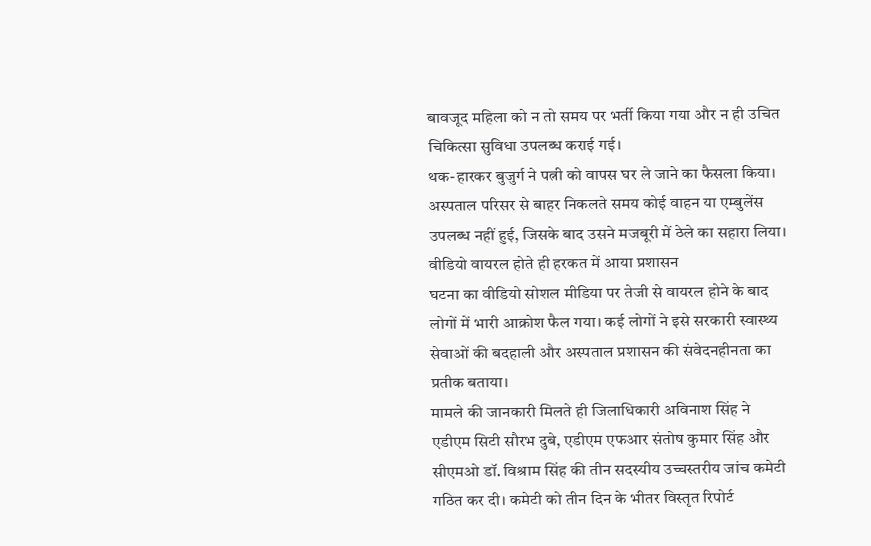बावजूद महिला को न तो समय पर भर्ती किया गया और न ही उचित चिकित्सा सुविधा उपलब्ध कराई गई।
थक-हारकर बुजुर्ग ने पत्नी को वापस घर ले जाने का फैसला किया। अस्पताल परिसर से बाहर निकलते समय कोई वाहन या एम्बुलेंस उपलब्ध नहीं हुई, जिसके बाद उसने मजबूरी में ठेले का सहारा लिया।
वीडियो वायरल होते ही हरकत में आया प्रशासन
घटना का वीडियो सोशल मीडिया पर तेजी से वायरल होने के बाद लोगों में भारी आक्रोश फैल गया। कई लोगों ने इसे सरकारी स्वास्थ्य सेवाओं की बदहाली और अस्पताल प्रशासन की संवेदनहीनता का प्रतीक बताया।
मामले की जानकारी मिलते ही जिलाधिकारी अविनाश सिंह ने एडीएम सिटी सौरभ दुबे, एडीएम एफआर संतोष कुमार सिंह और सीएमओ डॉ. विश्राम सिंह की तीन सदस्यीय उच्चस्तरीय जांच कमेटी गठित कर दी। कमेटी को तीन दिन के भीतर विस्तृत रिपोर्ट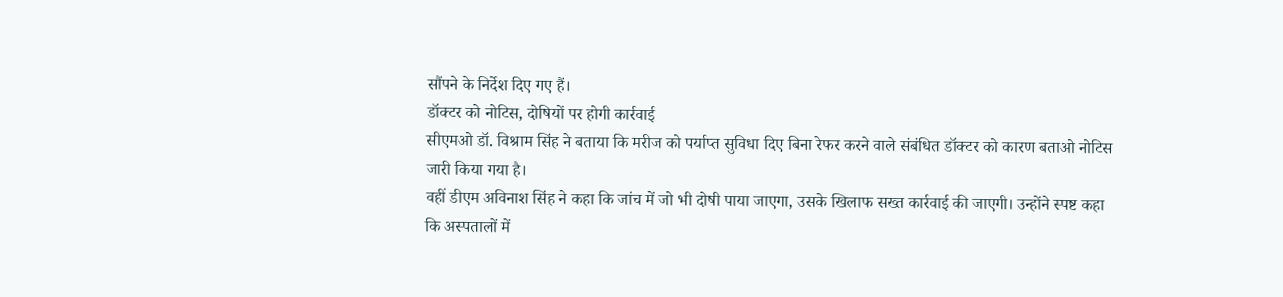सौंपने के निर्देश दिए गए हैं।
डॉक्टर को नोटिस, दोषियों पर होगी कार्रवाई
सीएमओ डॉ. विश्राम सिंह ने बताया कि मरीज को पर्याप्त सुविधा दिए बिना रेफर करने वाले संबंधित डॉक्टर को कारण बताओ नोटिस जारी किया गया है।
वहीं डीएम अविनाश सिंह ने कहा कि जांच में जो भी दोषी पाया जाएगा, उसके खिलाफ सख्त कार्रवाई की जाएगी। उन्होंने स्पष्ट कहा कि अस्पतालों में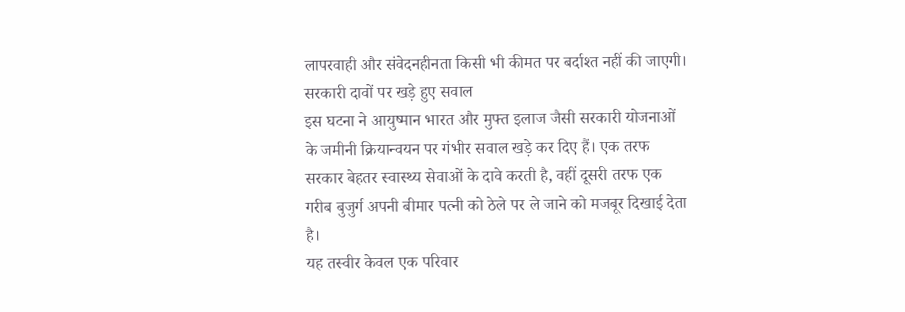लापरवाही और संवेदनहीनता किसी भी कीमत पर बर्दाश्त नहीं की जाएगी।
सरकारी दावों पर खड़े हुए सवाल
इस घटना ने आयुष्मान भारत और मुफ्त इलाज जैसी सरकारी योजनाओं के जमीनी क्रियान्वयन पर गंभीर सवाल खड़े कर दिए हैं। एक तरफ सरकार बेहतर स्वास्थ्य सेवाओं के दावे करती है, वहीं दूसरी तरफ एक गरीब बुजुर्ग अपनी बीमार पत्नी को ठेले पर ले जाने को मजबूर दिखाई देता है।
यह तस्वीर केवल एक परिवार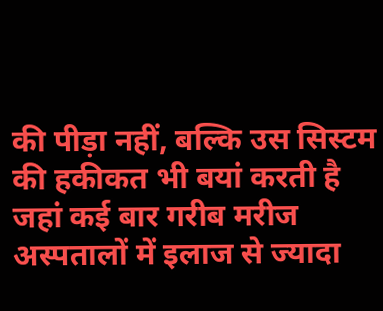की पीड़ा नहीं, बल्कि उस सिस्टम की हकीकत भी बयां करती है जहां कई बार गरीब मरीज अस्पतालों में इलाज से ज्यादा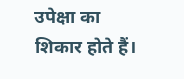उपेक्षा का शिकार होते हैं।